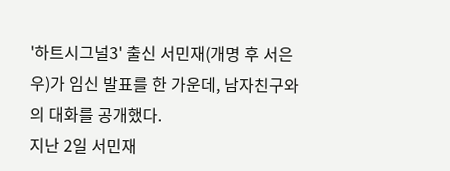'하트시그널3' 출신 서민재(개명 후 서은우)가 임신 발표를 한 가운데, 남자친구와의 대화를 공개했다.
지난 2일 서민재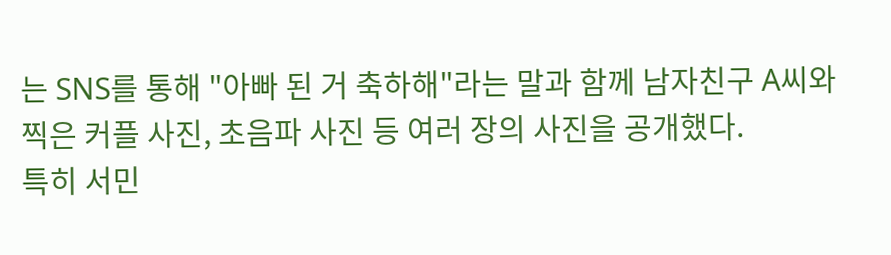는 SNS를 통해 "아빠 된 거 축하해"라는 말과 함께 남자친구 A씨와 찍은 커플 사진, 초음파 사진 등 여러 장의 사진을 공개했다.
특히 서민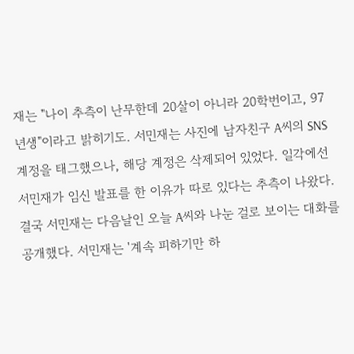재는 "나이 추측이 난무한데 20살이 아니라 20학번이고, 97년생"이라고 밝히기도. 서민재는 사진에 남자친구 A씨의 SNS 계정을 태그했으나, 해당 계정은 삭제되어 있었다. 일각에선 서민재가 임신 발표를 한 이유가 따로 있다는 추측이 나왔다.
결국 서민재는 다음날인 오늘 A씨와 나눈 걸로 보이는 대화를 공개했다. 서민재는 '계속 피하기만 하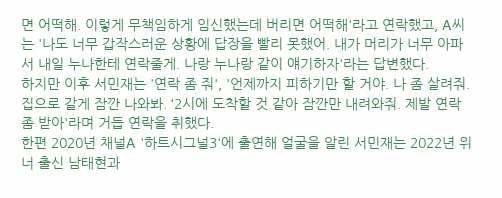면 어떡해. 이렇게 무책임하게 임신했는데 버리면 어떡해'라고 연락했고, A씨는 '나도 너무 갑작스러운 상황에 답장을 빨리 못했어. 내가 머리가 너무 아파서 내일 누나한테 연락줄게. 나랑 누나랑 같이 얘기하자'라는 답변했다.
하지만 이후 서민재는 '연락 좀 줘', '언제까지 피하기만 할 거야. 나 좀 살려줘. 집으로 갈게 잠깐 나와봐. ‘2시에 도착할 것 같아 잠깐만 내려와줘. 제발 연락 좀 받아'라며 거듭 연락을 취했다.
한편 2020년 채널A '하트시그널3'에 출연해 얼굴을 알린 서민재는 2022년 위너 출신 남태현과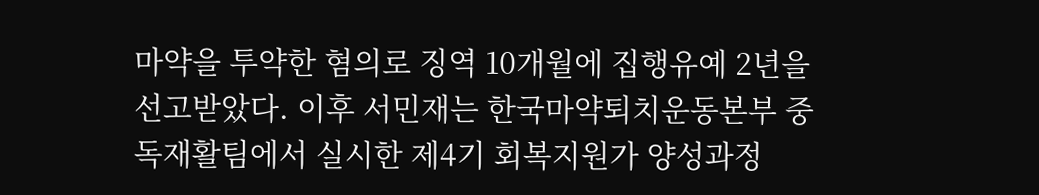마약을 투약한 혐의로 징역 10개월에 집행유예 2년을 선고받았다. 이후 서민재는 한국마약퇴치운동본부 중독재활팀에서 실시한 제4기 회복지원가 양성과정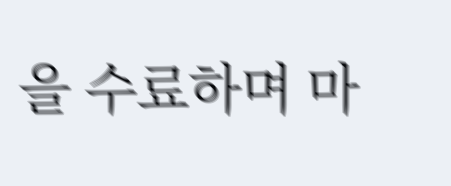을 수료하며 마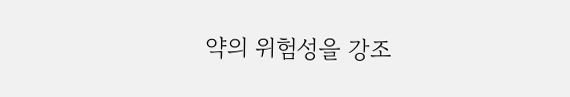약의 위험성을 강조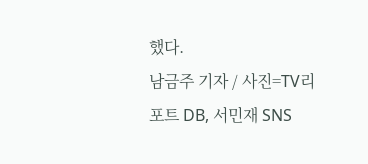했다.
남금주 기자 / 사진=TV리포트 DB, 서민재 SNS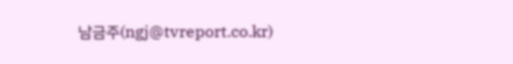남금주(ngj@tvreport.co.kr)